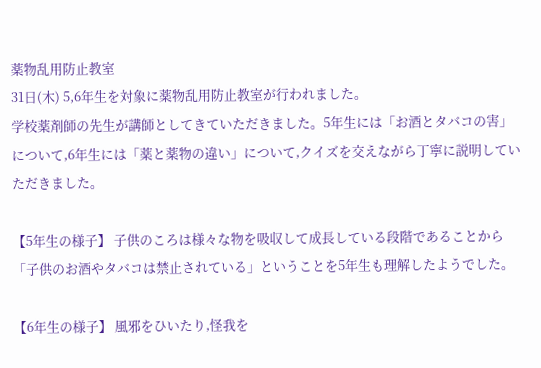薬物乱用防止教室
31日(木) 5,6年生を対象に薬物乱用防止教室が行われました。
学校薬剤師の先生が講師としてきていただきました。5年生には「お酒とタバコの害」について,6年生には「薬と薬物の違い」について,クイズを交えながら丁寧に説明していただきました。

【5年生の様子】 子供のころは様々な物を吸収して成長している段階であることから「子供のお酒やタバコは禁止されている」ということを5年生も理解したようでした。

【6年生の様子】 風邪をひいたり,怪我を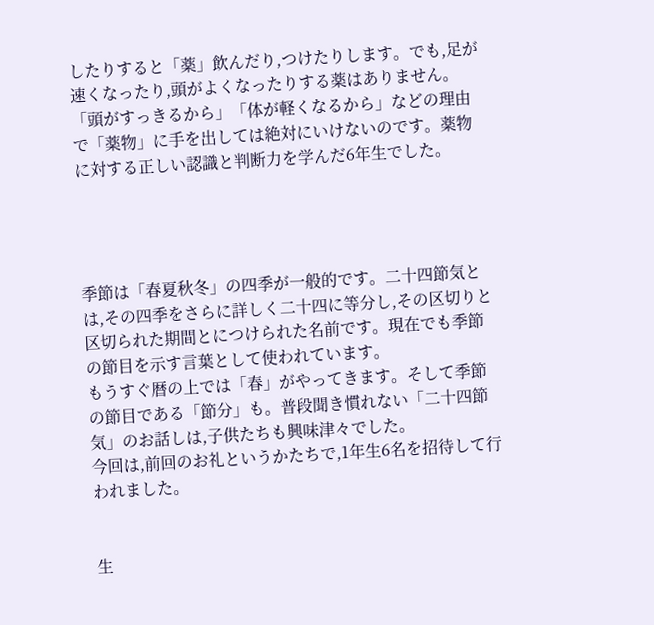したりすると「薬」飲んだり,つけたりします。でも,足が速くなったり,頭がよくなったりする薬はありません。「頭がすっきるから」「体が軽くなるから」などの理由で「薬物」に手を出しては絶対にいけないのです。薬物に対する正しい認識と判断力を学んだ6年生でした。




季節は「春夏秋冬」の四季が一般的です。二十四節気とは,その四季をさらに詳しく二十四に等分し,その区切りと区切られた期間とにつけられた名前です。現在でも季節の節目を示す言葉として使われています。
もうすぐ暦の上では「春」がやってきます。そして季節の節目である「節分」も。普段聞き慣れない「二十四節気」のお話しは,子供たちも興味津々でした。
今回は,前回のお礼というかたちで,1年生6名を招待して行われました。


生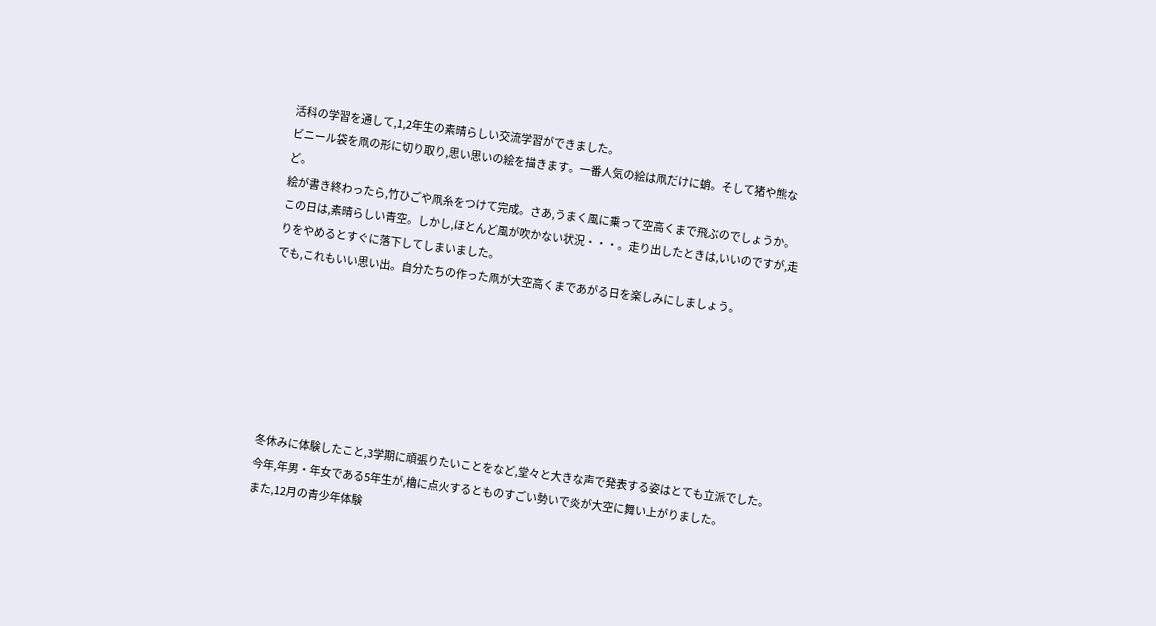活科の学習を通して,1,2年生の素晴らしい交流学習ができました。
ビニール袋を凧の形に切り取り,思い思いの絵を描きます。一番人気の絵は凧だけに蛸。そして猪や熊など。
絵が書き終わったら,竹ひごや凧糸をつけて完成。さあ,うまく風に乗って空高くまで飛ぶのでしょうか。
この日は,素晴らしい青空。しかし,ほとんど風が吹かない状況・・・。走り出したときは,いいのですが,走りをやめるとすぐに落下してしまいました。
でも,これもいい思い出。自分たちの作った凧が大空高くまであがる日を楽しみにしましょう。







冬休みに体験したこと,3学期に頑張りたいことをなど,堂々と大きな声で発表する姿はとても立派でした。
今年,年男・年女である5年生が,櫓に点火するとものすごい勢いで炎が大空に舞い上がりました。
また,12月の青少年体験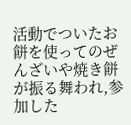活動でついたお餅を使ってのぜんざいや焼き餅が振る舞われ,参加した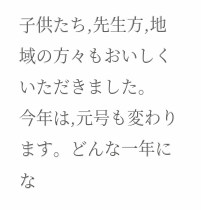子供たち,先生方,地域の方々もおいしくいただきました。
今年は,元号も変わります。どんな一年にな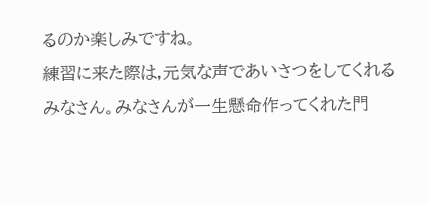るのか楽しみですね。
練習に来た際は,元気な声であいさつをしてくれるみなさん。みなさんが一生懸命作ってくれた門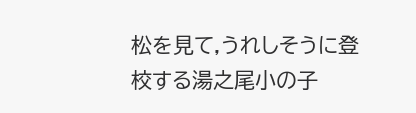松を見て,うれしそうに登校する湯之尾小の子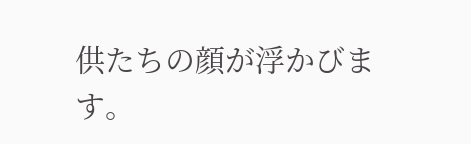供たちの顔が浮かびます。